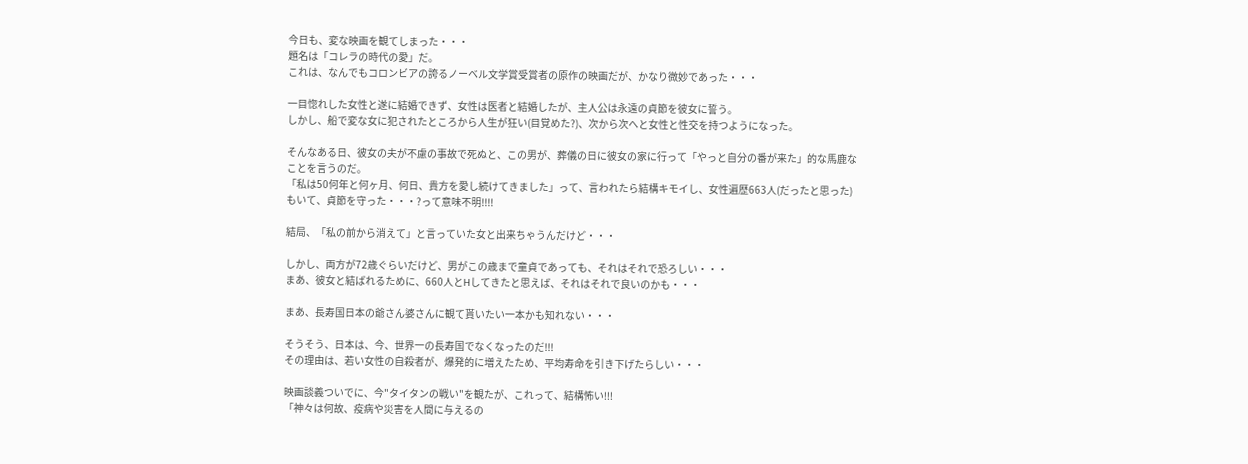今日も、変な映画を観てしまった・・・
題名は「コレラの時代の愛」だ。
これは、なんでもコロンビアの誇るノーベル文学賞受賞者の原作の映画だが、かなり微妙であった・・・

一目惚れした女性と遂に結婚できず、女性は医者と結婚したが、主人公は永遠の貞節を彼女に誓う。
しかし、船で変な女に犯されたところから人生が狂い(目覚めた?)、次から次へと女性と性交を持つようになった。

そんなある日、彼女の夫が不慮の事故で死ぬと、この男が、葬儀の日に彼女の家に行って「やっと自分の番が来た」的な馬鹿なことを言うのだ。
「私は50何年と何ヶ月、何日、貴方を愛し続けてきました」って、言われたら結構キモイし、女性遍歴663人(だったと思った)もいて、貞節を守った・・・?って意味不明!!!!

結局、「私の前から消えて」と言っていた女と出来ちゃうんだけど・・・

しかし、両方が72歳ぐらいだけど、男がこの歳まで童貞であっても、それはそれで恐ろしい・・・
まあ、彼女と結ばれるために、660人とHしてきたと思えば、それはそれで良いのかも・・・

まあ、長寿国日本の爺さん婆さんに観て貰いたい一本かも知れない・・・

そうそう、日本は、今、世界一の長寿国でなくなったのだ!!!
その理由は、若い女性の自殺者が、爆発的に増えたため、平均寿命を引き下げたらしい・・・

映画談義ついでに、今"タイタンの戦い"を観たが、これって、結構怖い!!!
「神々は何故、疫病や災害を人間に与えるの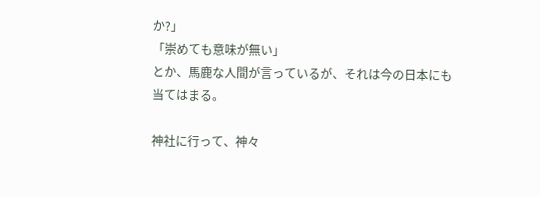か?」
「崇めても意味が無い」
とか、馬鹿な人間が言っているが、それは今の日本にも当てはまる。

神社に行って、神々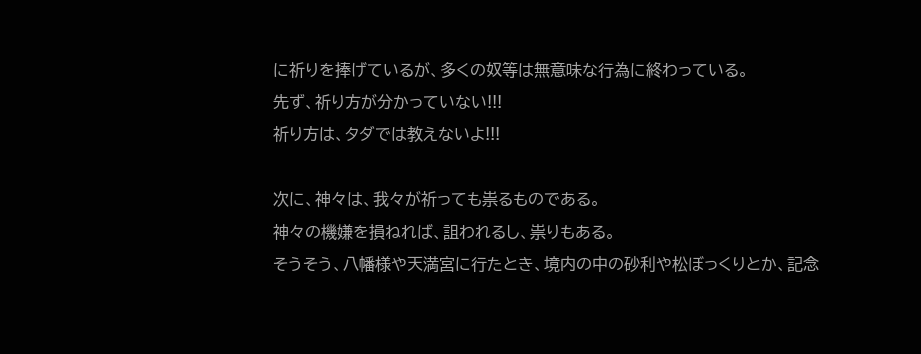に祈りを捧げているが、多くの奴等は無意味な行為に終わっている。
先ず、祈り方が分かっていない!!!
祈り方は、タダでは教えないよ!!!

次に、神々は、我々が祈っても祟るものである。
神々の機嫌を損ねれば、詛われるし、祟りもある。
そうそう、八幡様や天満宮に行たとき、境内の中の砂利や松ぼっくりとか、記念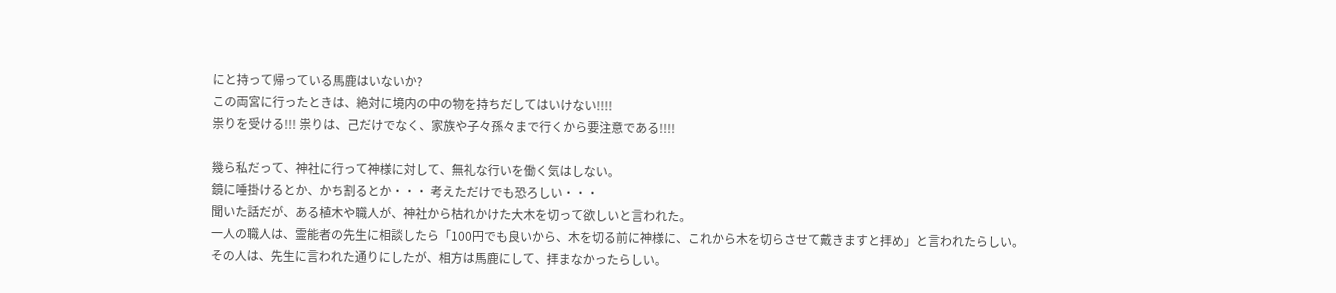にと持って帰っている馬鹿はいないか?
この両宮に行ったときは、絶対に境内の中の物を持ちだしてはいけない!!!!
祟りを受ける!!! 祟りは、己だけでなく、家族や子々孫々まで行くから要注意である!!!!

幾ら私だって、神社に行って神様に対して、無礼な行いを働く気はしない。
鏡に唾掛けるとか、かち割るとか・・・ 考えただけでも恐ろしい・・・
聞いた話だが、ある植木や職人が、神社から枯れかけた大木を切って欲しいと言われた。
一人の職人は、霊能者の先生に相談したら「100円でも良いから、木を切る前に神様に、これから木を切らさせて戴きますと拝め」と言われたらしい。
その人は、先生に言われた通りにしたが、相方は馬鹿にして、拝まなかったらしい。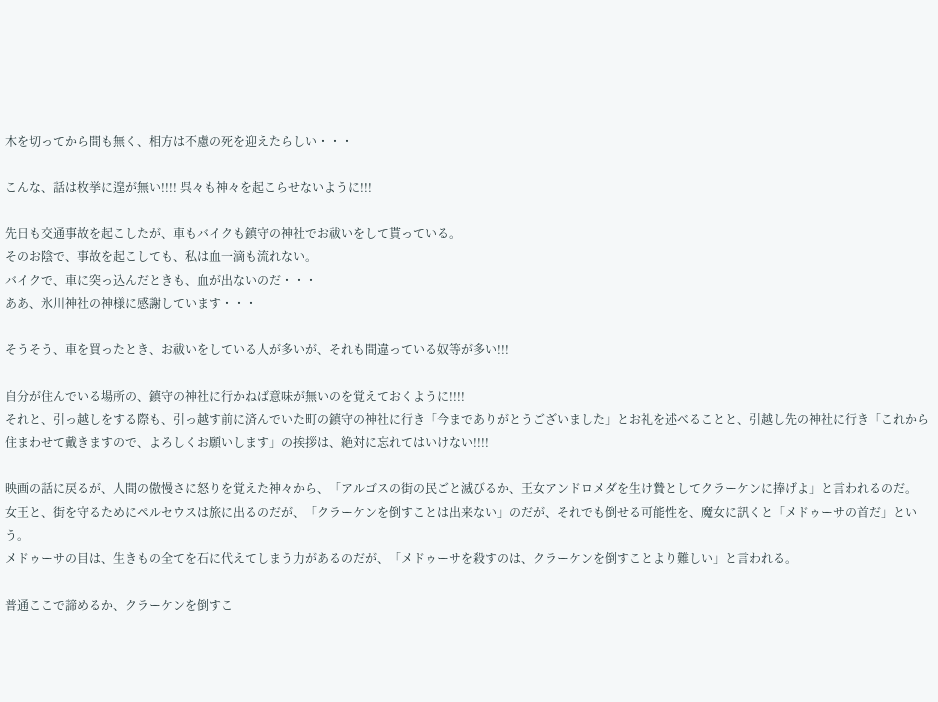木を切ってから間も無く、相方は不慮の死を迎えたらしい・・・

こんな、話は枚挙に遑が無い!!!! 呉々も神々を起こらせないように!!!

先日も交通事故を起こしたが、車もバイクも鎮守の神社でお祓いをして貰っている。
そのお陰で、事故を起こしても、私は血一滴も流れない。
バイクで、車に突っ込んだときも、血が出ないのだ・・・
ああ、氷川神社の神様に感謝しています・・・

そうそう、車を買ったとき、お祓いをしている人が多いが、それも間違っている奴等が多い!!!

自分が住んでいる場所の、鎮守の神社に行かねば意味が無いのを覚えておくように!!!!
それと、引っ越しをする際も、引っ越す前に済んでいた町の鎮守の神社に行き「今までありがとうございました」とお礼を述べることと、引越し先の神社に行き「これから住まわせて戴きますので、よろしくお願いします」の挨拶は、絶対に忘れてはいけない!!!!

映画の話に戻るが、人間の傲慢さに怒りを覚えた神々から、「アルゴスの街の民ごと滅びるか、王女アンドロメダを生け贄としてクラーケンに捧げよ」と言われるのだ。
女王と、街を守るためにペルセウスは旅に出るのだが、「クラーケンを倒すことは出来ない」のだが、それでも倒せる可能性を、魔女に訊くと「メドゥーサの首だ」という。
メドゥーサの目は、生きもの全てを石に代えてしまう力があるのだが、「メドゥーサを殺すのは、クラーケンを倒すことより難しい」と言われる。

普通ここで諦めるか、クラーケンを倒すこ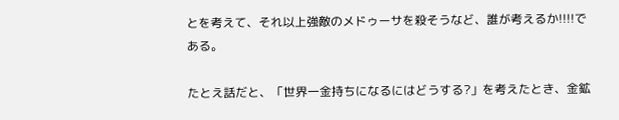とを考えて、それ以上強敵のメドゥーサを殺そうなど、誰が考えるか!!!!である。

たとえ話だと、「世界一金持ちになるにはどうする?」を考えたとき、金鉱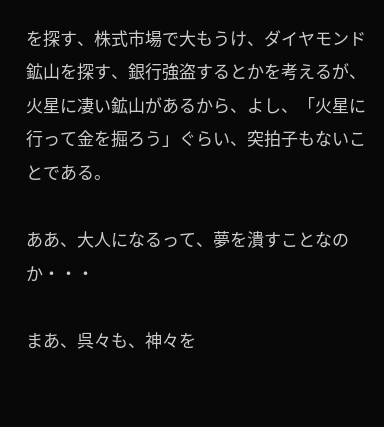を探す、株式市場で大もうけ、ダイヤモンド鉱山を探す、銀行強盗するとかを考えるが、火星に凄い鉱山があるから、よし、「火星に行って金を掘ろう」ぐらい、突拍子もないことである。

ああ、大人になるって、夢を潰すことなのか・・・

まあ、呉々も、神々を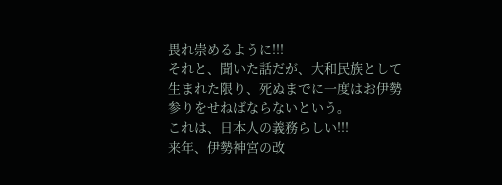畏れ崇めるように!!!
それと、聞いた話だが、大和民族として生まれた限り、死ぬまでに一度はお伊勢参りをせねばならないという。
これは、日本人の義務らしい!!!
来年、伊勢神宮の改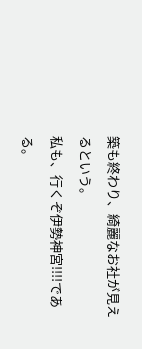築も終わり、綺麗なお社が見えるという。
私も、行くぞ伊勢神宮!!!!である。